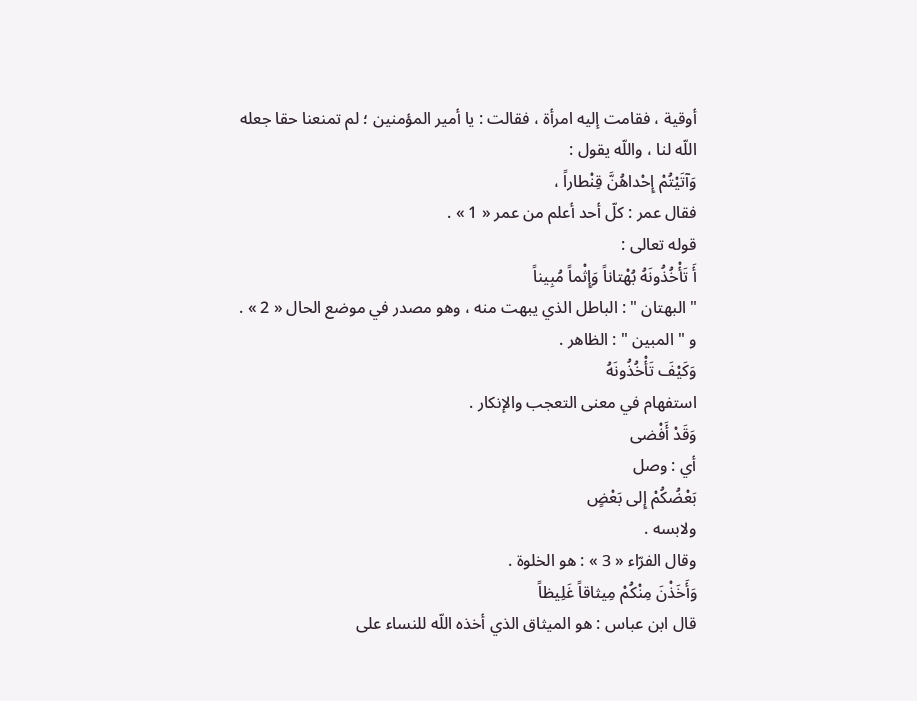أوقية ، فقامت إليه امرأة ، فقالت : يا أمير المؤمنين ؛ لم تمنعنا حقا جعله اللّه لنا ، واللّه يقول :
وَآتَيْتُمْ إِحْداهُنَّ قِنْطاراً ،
فقال عمر : كلّ أحد أعلم من عمر « 1 » .
قوله تعالى :
أَ تَأْخُذُونَهُ بُهْتاناً وَإِثْماً مُبِيناً
" البهتان " : الباطل الذي يبهت منه ، وهو مصدر في موضع الحال « 2 » .
و " المبين " : الظاهر .
وَكَيْفَ تَأْخُذُونَهُ
استفهام في معنى التعجب والإنكار .
وَقَدْ أَفْضى
أي : وصل
بَعْضُكُمْ إِلى بَعْضٍ
ولابسه .
وقال الفرّاء « 3 » : هو الخلوة .
وَأَخَذْنَ مِنْكُمْ مِيثاقاً غَلِيظاً
قال ابن عباس : هو الميثاق الذي أخذه اللّه للنساء على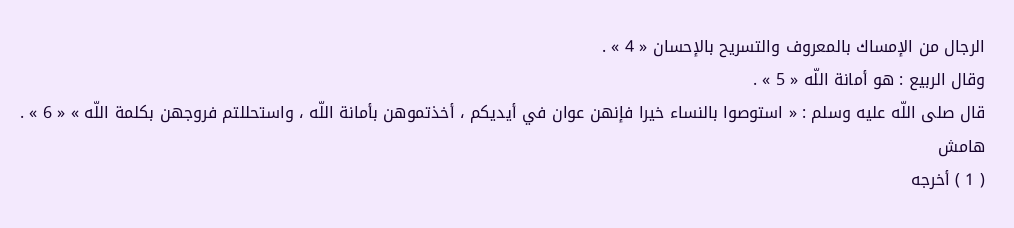الرجال من الإمساك بالمعروف والتسريح بالإحسان « 4 » .
وقال الربيع : هو أمانة اللّه « 5 » .
قال صلى اللّه عليه وسلم : « استوصوا بالنساء خيرا فإنهن عوان في أيديكم ، أخذتموهن بأمانة اللّه ، واستحللتم فروجهن بكلمة اللّه » « 6 » .
هامش
( 1 ) أخرجه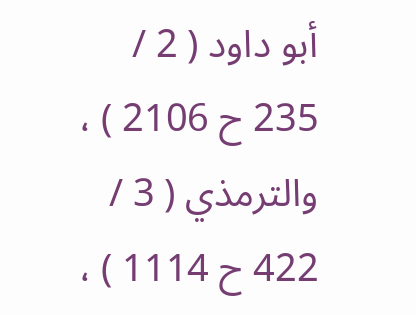أبو داود ( 2 / 235 ح 2106 ) ، والترمذي ( 3 / 422 ح 1114 ) ،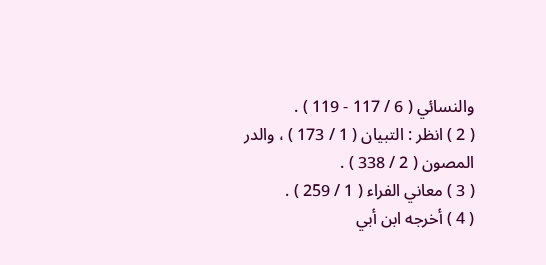والنسائي ( 6 / 117 - 119 ) .
( 2 ) انظر : التبيان ( 1 / 173 ) ، والدر المصون ( 2 / 338 ) .
( 3 ) معاني الفراء ( 1 / 259 ) .
( 4 ) أخرجه ابن أبي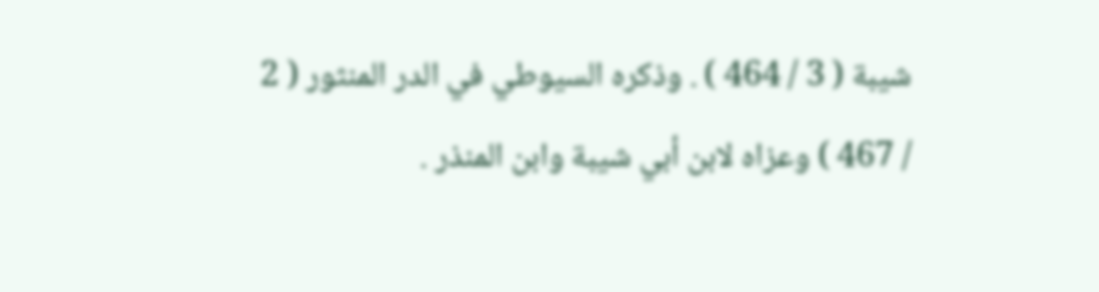شيبة ( 3 / 464 ) . وذكره السيوطي في الدر المنثور ( 2 / 467 ) وعزاه لابن أبي شيبة وابن المنذر .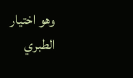وهو اختيار الطبري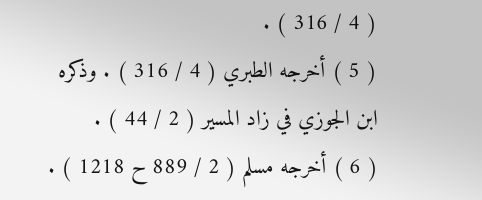( 4 / 316 ) .
( 5 ) أخرجه الطبري ( 4 / 316 ) . وذكره ابن الجوزي في زاد المسير ( 2 / 44 ) .
( 6 ) أخرجه مسلم ( 2 / 889 ح 1218 ) .